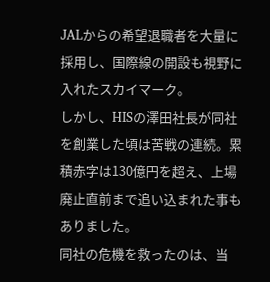JALからの希望退職者を大量に採用し、国際線の開設も視野に入れたスカイマーク。
しかし、HISの澤田社長が同社を創業した頃は苦戦の連続。累積赤字は130億円を超え、上場廃止直前まで追い込まれた事もありました。
同社の危機を救ったのは、当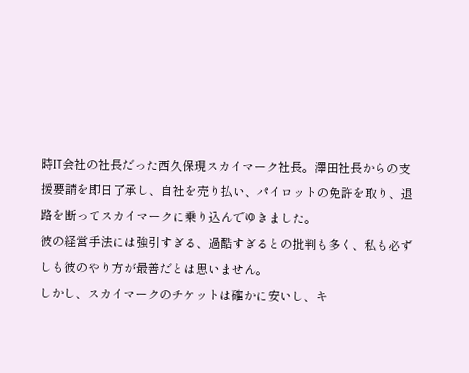時IT会社の社長だった西久保現スカイマーク社長。澤田社長からの支援要請を即日了承し、自社を売り払い、パイロットの免許を取り、退路を断ってスカイマークに乗り込んでゆきました。
彼の経営手法には強引すぎる、過酷すぎるとの批判も多く、私も必ずしも彼のやり方が最善だとは思いません。
しかし、スカイマークのチケットは確かに安いし、キ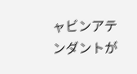ャビンアテンダントが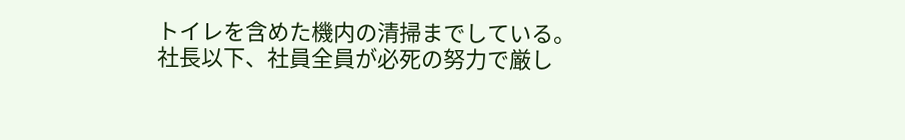トイレを含めた機内の清掃までしている。
社長以下、社員全員が必死の努力で厳し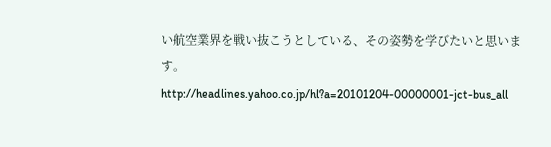い航空業界を戦い抜こうとしている、その姿勢を学びたいと思います。
http://headlines.yahoo.co.jp/hl?a=20101204-00000001-jct-bus_all